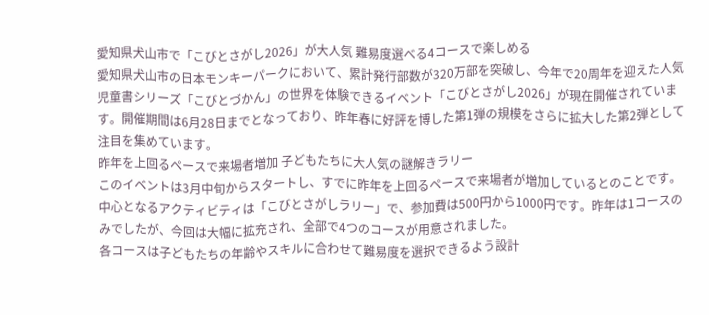愛知県犬山市で「こびとさがし2026」が大人気 難易度選べる4コースで楽しめる
愛知県犬山市の日本モンキーパークにおいて、累計発行部数が320万部を突破し、今年で20周年を迎えた人気児童書シリーズ「こびとづかん」の世界を体験できるイベント「こびとさがし2026」が現在開催されています。開催期間は6月28日までとなっており、昨年春に好評を博した第1弾の規模をさらに拡大した第2弾として注目を集めています。
昨年を上回るペースで来場者増加 子どもたちに大人気の謎解きラリー
このイベントは3月中旬からスタートし、すでに昨年を上回るペースで来場者が増加しているとのことです。中心となるアクティビティは「こびとさがしラリー」で、参加費は500円から1000円です。昨年は1コースのみでしたが、今回は大幅に拡充され、全部で4つのコースが用意されました。
各コースは子どもたちの年齢やスキルに合わせて難易度を選択できるよう設計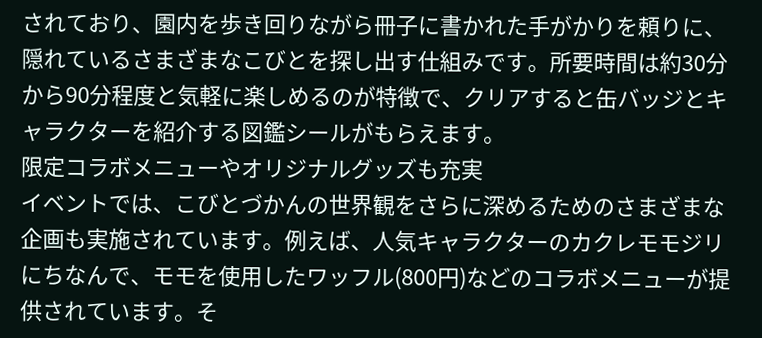されており、園内を歩き回りながら冊子に書かれた手がかりを頼りに、隠れているさまざまなこびとを探し出す仕組みです。所要時間は約30分から90分程度と気軽に楽しめるのが特徴で、クリアすると缶バッジとキャラクターを紹介する図鑑シールがもらえます。
限定コラボメニューやオリジナルグッズも充実
イベントでは、こびとづかんの世界観をさらに深めるためのさまざまな企画も実施されています。例えば、人気キャラクターのカクレモモジリにちなんで、モモを使用したワッフル(800円)などのコラボメニューが提供されています。そ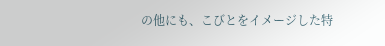の他にも、こびとをイメージした特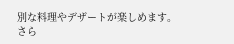別な料理やデザートが楽しめます。
さら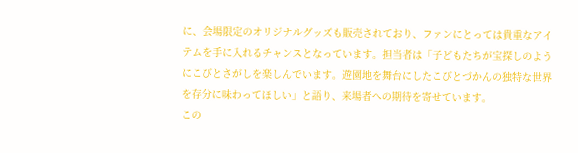に、会場限定のオリジナルグッズも販売されており、ファンにとっては貴重なアイテムを手に入れるチャンスとなっています。担当者は「子どもたちが宝探しのようにこびとさがしを楽しんでいます。遊園地を舞台にしたこびとづかんの独特な世界を存分に味わってほしい」と語り、来場者への期待を寄せています。
この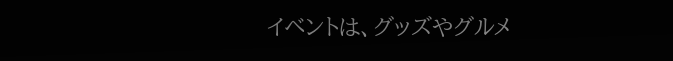イベントは、グッズやグルメ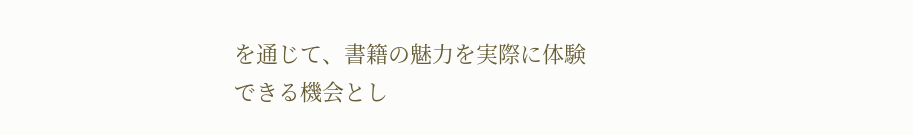を通じて、書籍の魅力を実際に体験できる機会とし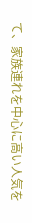て、家族連れを中心に高い人気を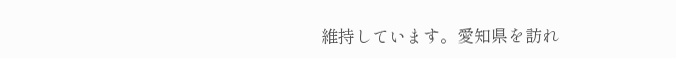維持しています。愛知県を訪れ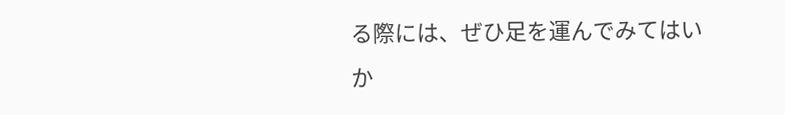る際には、ぜひ足を運んでみてはいか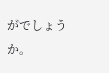がでしょうか。